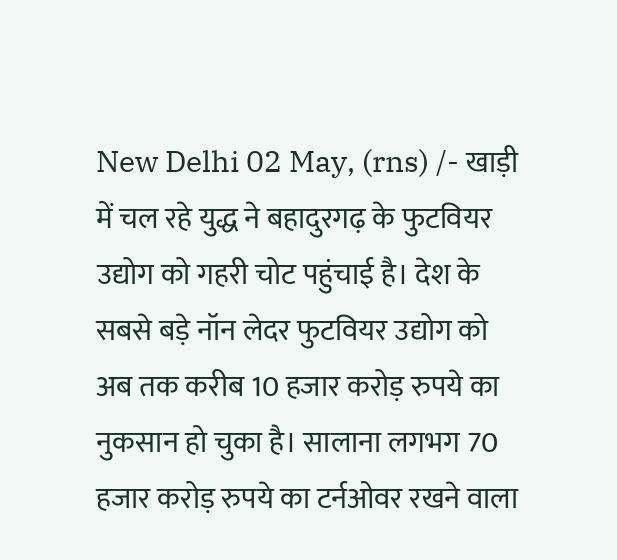New Delhi 02 May, (rns) /- खाड़ी में चल रहे युद्ध ने बहादुरगढ़ के फुटवियर उद्योग को गहरी चोट पहुंचाई है। देश के सबसे बड़े नॉन लेदर फुटवियर उद्योग को अब तक करीब 10 हजार करोड़ रुपये का नुकसान हो चुका है। सालाना लगभग 70 हजार करोड़ रुपये का टर्नओवर रखने वाला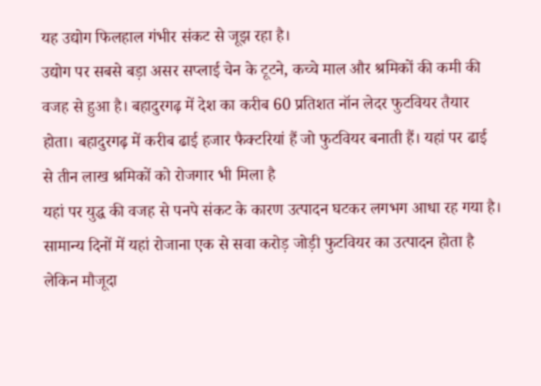यह उद्योग फिलहाल गंभीर संकट से जूझ रहा है।
उद्योग पर सबसे बड़ा असर सप्लाई चेन के टूटने, कच्चे माल और श्रमिकों की कमी की वजह से हुआ है। बहादुरगढ़ में देश का करीब 60 प्रतिशत नॉन लेदर फुटवियर तैयार होता। बहादुरगढ़ में करीब ढाई हजार फैक्टरियां हैं जो फुटवियर बनाती हैं। यहां पर ढाई से तीन लाख श्रमिकों को रोजगार भी मिला है
यहां पर युद्ध की वजह से पनपे संकट के कारण उत्पादन घटकर लगभग आधा रह गया है। सामान्य दिनों में यहां रोजाना एक से सवा करोड़ जोड़ी फुटवियर का उत्पादन होता है लेकिन मौजूदा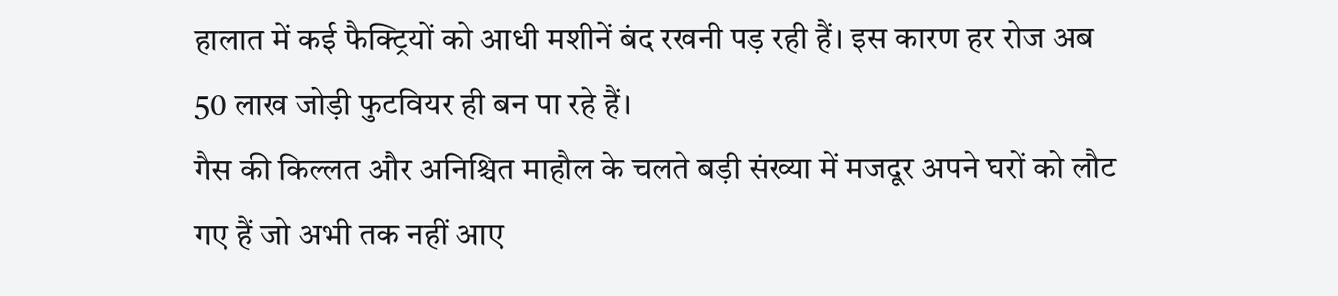हालात में कई फैक्ट्रियों को आधी मशीनें बंद रखनी पड़ रही हैं। इस कारण हर रोज अब 50 लाख जोड़ी फुटवियर ही बन पा रहे हैं।
गैस की किल्लत और अनिश्चित माहौल के चलते बड़ी संख्या में मजदूर अपने घरों को लौट गए हैं जो अभी तक नहीं आए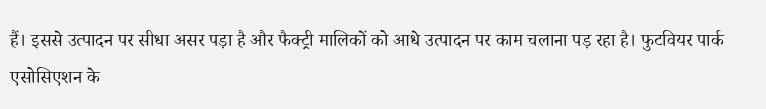हैं। इससे उत्पादन पर सीधा असर पड़ा है और फैक्ट्री मालिकों को आधे उत्पादन पर काम चलाना पड़ रहा है। फुटवियर पार्क एसोसिएशन के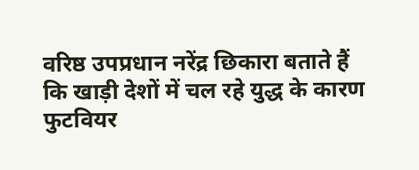वरिष्ठ उपप्रधान नरेंद्र छिकारा बताते हैं कि खाड़ी देशों में चल रहे युद्ध के कारण फुटवियर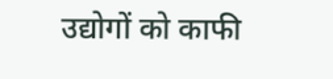उद्योगों को काफी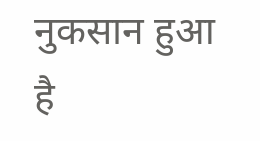नुकसान हुआ है